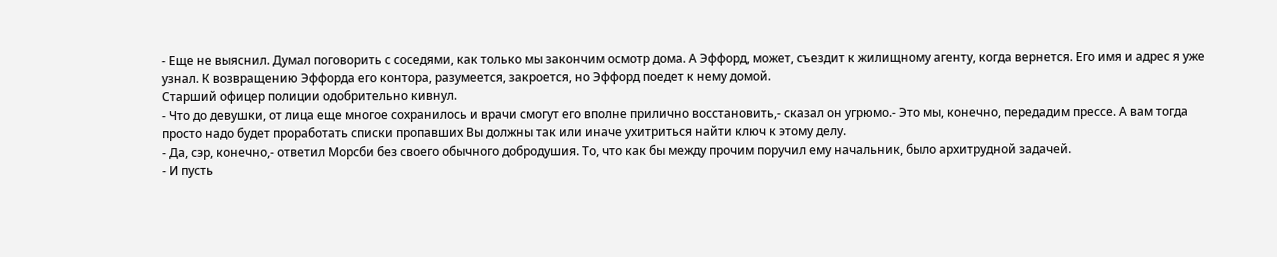- Еще не выяснил. Думал поговорить с соседями, как только мы закончим осмотр дома. А Эффорд, может, съездит к жилищному агенту, когда вернется. Его имя и адрес я уже узнал. К возвращению Эффорда его контора, разумеется, закроется, но Эффорд поедет к нему домой.
Старший офицер полиции одобрительно кивнул.
- Что до девушки, от лица еще многое сохранилось и врачи смогут его вполне прилично восстановить,- сказал он угрюмо.- Это мы, конечно, передадим прессе. А вам тогда просто надо будет проработать списки пропавших Вы должны так или иначе ухитриться найти ключ к этому делу.
- Да, сэр, конечно,- ответил Морсби без своего обычного добродушия. То, что как бы между прочим поручил ему начальник, было архитрудной задачей.
- И пусть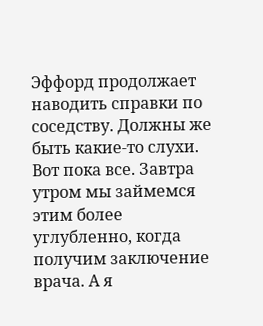Эффорд продолжает наводить справки по соседству. Должны же быть какие-то слухи. Вот пока все. Завтра утром мы займемся этим более углубленно, когда получим заключение врача. А я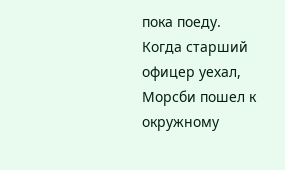пока поеду.
Когда старший офицер уехал, Морсби пошел к окружному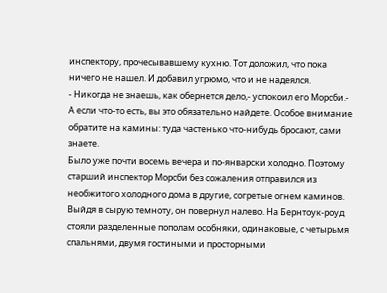инспектору, прочесывавшему кухню. Тот доложил, что пока ничего не нашел. И добавил угрюмо, что и не надеялся.
- Никогда не знаешь, как обернется дело,- успокоил его Морсби.- А если что-то есть, вы это обязательно найдете. Особое внимание обратите на камины: туда частенько что-нибудь бросают, сами знаете.
Было уже почти восемь вечера и по-январски холодно. Поэтому старший инспектор Морсби без сожаления отправился из необжитого холодного дома в другие, согретые огнем каминов. Выйдя в сырую темноту, он повернул налево. На Бернтоук-роуд стояли разделенные пополам особняки, одинаковые, с четырьмя спальнями, двумя гостиными и просторными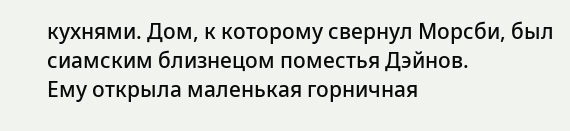кухнями. Дом, к которому свернул Морсби, был сиамским близнецом поместья Дэйнов.
Ему открыла маленькая горничная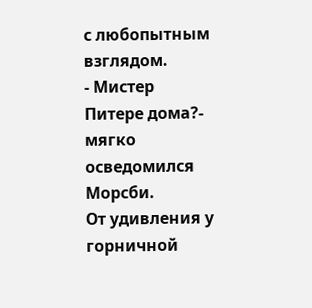с любопытным взглядом.
- Мистер Питере дома?- мягко осведомился Морсби.
От удивления у горничной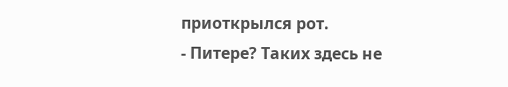приоткрылся рот.
- Питере? Таких здесь не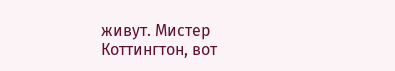живут. Мистер Коттингтон, вот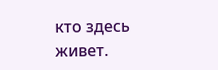кто здесь живет.